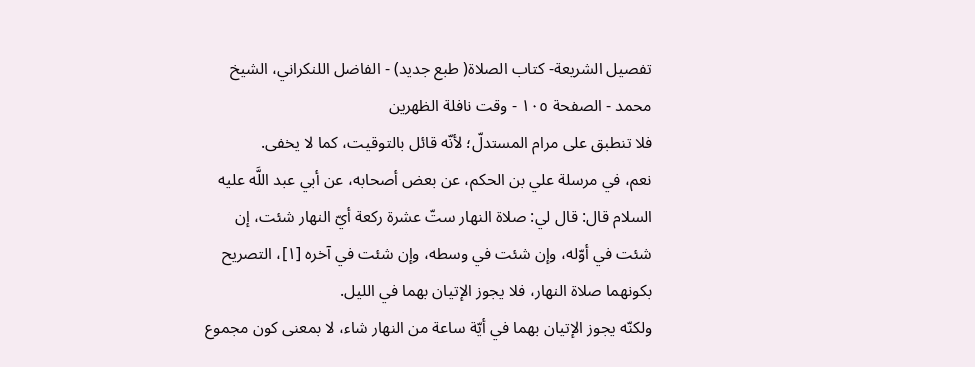تفصيل الشريعة- كتاب الصلاة( طبع جديد) - الفاضل اللنكراني، الشيخ محمد - الصفحة ١٠٥ - وقت نافلة الظهرين
فلا تنطبق على مرام المستدلّ؛ لأنّه قائل بالتوقيت، كما لا يخفى.
نعم، في مرسلة علي بن الحكم، عن بعض أصحابه، عن أبي عبد اللَّه عليه السلام قال: قال لي: صلاة النهار ستّ عشرة ركعة أيّ النهار شئت، إن شئت في أوّله، وإن شئت في وسطه، وإن شئت في آخره [١]، التصريح بكونهما صلاة النهار، فلا يجوز الإتيان بهما في الليل.
ولكنّه يجوز الإتيان بهما في أيّة ساعة من النهار شاء، لا بمعنى كون مجموع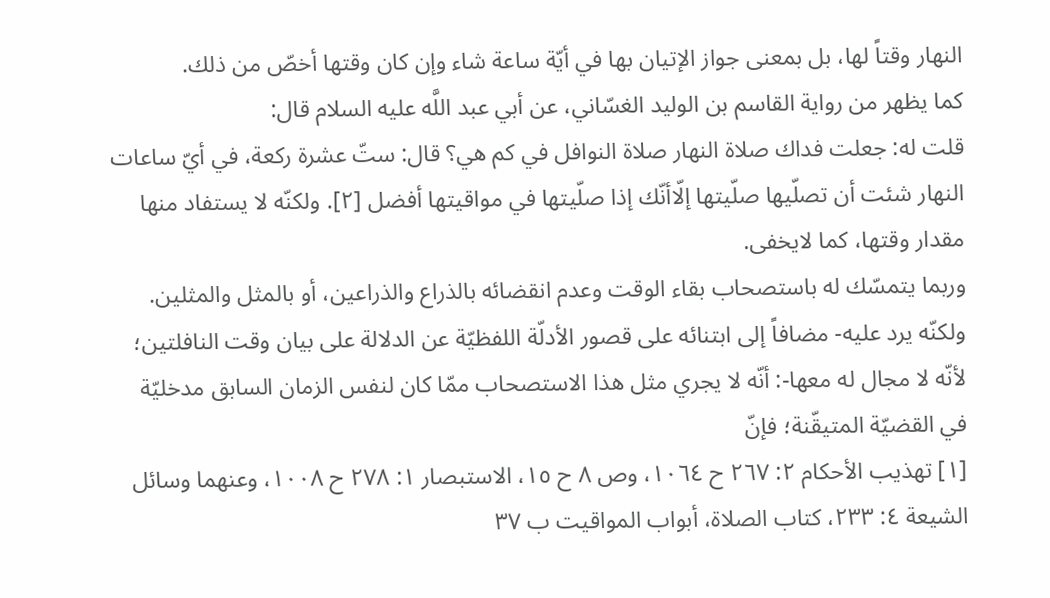النهار وقتاً لها، بل بمعنى جواز الإتيان بها في أيّة ساعة شاء وإن كان وقتها أخصّ من ذلك.
كما يظهر من رواية القاسم بن الوليد الغسّاني، عن أبي عبد اللَّه عليه السلام قال:
قلت له: جعلت فداك صلاة النهار صلاة النوافل في كم هي؟ قال: ستّ عشرة ركعة، في أيّ ساعات النهار شئت أن تصلّيها صلّيتها إلّاأنّك إذا صلّيتها في مواقيتها أفضل [٢]. ولكنّه لا يستفاد منها مقدار وقتها، كما لايخفى.
وربما يتمسّك له باستصحاب بقاء الوقت وعدم انقضائه بالذراع والذراعين، أو بالمثل والمثلين.
ولكنّه يرد عليه- مضافاً إلى ابتنائه على قصور الأدلّة اللفظيّة عن الدلالة على بيان وقت النافلتين؛ لأنّه لا مجال له معها-: أنّه لا يجري مثل هذا الاستصحاب ممّا كان لنفس الزمان السابق مدخليّة في القضيّة المتيقّنة؛ فإنّ
[١] تهذيب الأحكام ٢: ٢٦٧ ح ١٠٦٤، وص ٨ ح ١٥، الاستبصار ١: ٢٧٨ ح ١٠٠٨، وعنهما وسائل الشيعة ٤: ٢٣٣، كتاب الصلاة، أبواب المواقيت ب ٣٧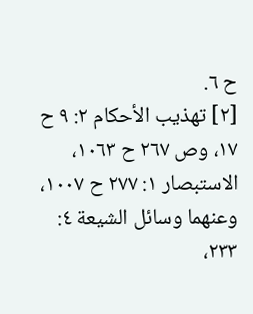ح ٦.
[٢] تهذيب الأحكام ٢: ٩ ح ١٧، وص ٢٦٧ ح ١٠٦٣، الاستبصار ١: ٢٧٧ ح ١٠٠٧، وعنهما وسائل الشيعة ٤: ٢٣٣،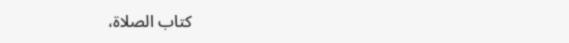كتاب الصلاة،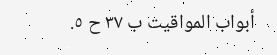أبواب المواقيت ب ٣٧ ح ٥.